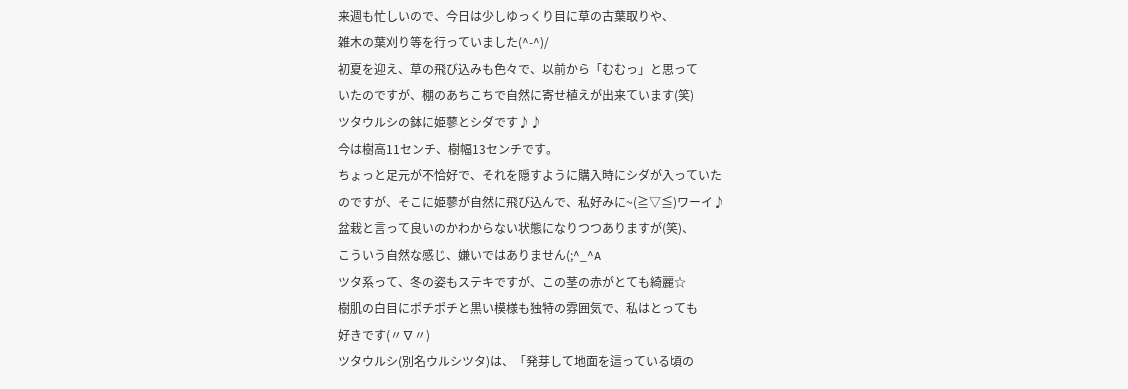来週も忙しいので、今日は少しゆっくり目に草の古葉取りや、
雑木の葉刈り等を行っていました(^-^)/
初夏を迎え、草の飛び込みも色々で、以前から「むむっ」と思って
いたのですが、棚のあちこちで自然に寄せ植えが出来ています(笑)
ツタウルシの鉢に姫蓼とシダです♪♪
今は樹高11センチ、樹幅13センチです。
ちょっと足元が不恰好で、それを隠すように購入時にシダが入っていた
のですが、そこに姫蓼が自然に飛び込んで、私好みに~(≧▽≦)ワーイ♪
盆栽と言って良いのかわからない状態になりつつありますが(笑)、
こういう自然な感じ、嫌いではありません(;^_^A
ツタ系って、冬の姿もステキですが、この茎の赤がとても綺麗☆
樹肌の白目にポチポチと黒い模様も独特の雰囲気で、私はとっても
好きです(〃∇〃)
ツタウルシ(別名ウルシツタ)は、「発芽して地面を這っている頃の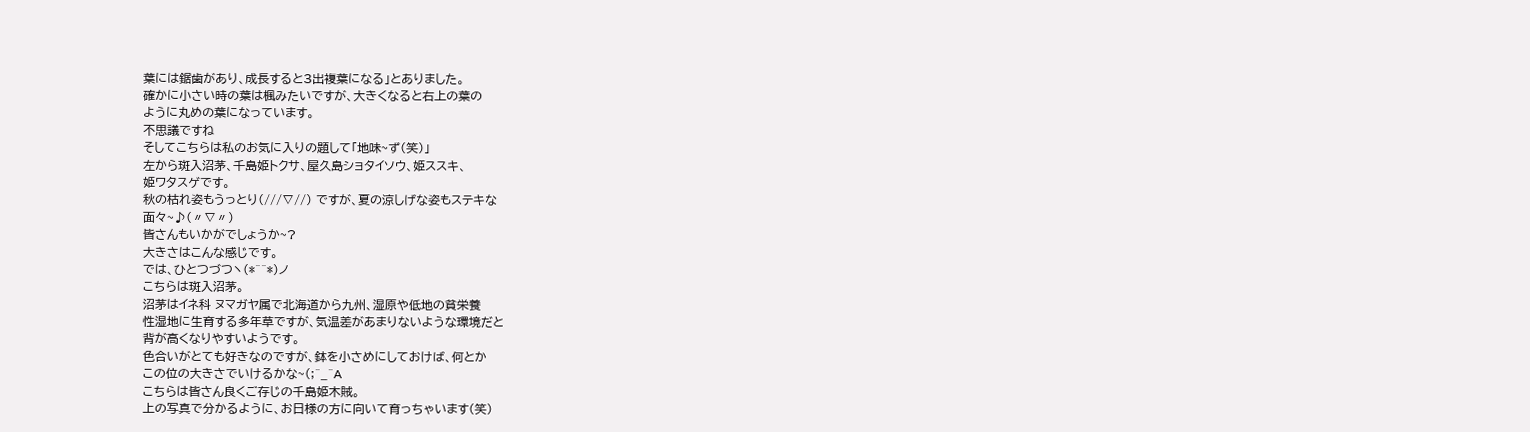葉には鋸歯があり、成長すると3出複葉になる」とありました。
確かに小さい時の葉は楓みたいですが、大きくなると右上の葉の
ように丸めの葉になっています。
不思議ですね
そしてこちらは私のお気に入りの題して「地味~ず(笑)」
左から斑入沼茅、千島姫トクサ、屋久島ショタイソウ、姫ススキ、
姫ワタスゲです。
秋の枯れ姿もうっとり(///∇//) ですが、夏の涼しげな姿もステキな
面々~♪(〃∇〃)
皆さんもいかがでしょうか~?
大きさはこんな感じです。
では、ひとつづつヽ(*^^*)ノ
こちらは斑入沼茅。
沼茅はイネ科 ヌマガヤ属で北海道から九州、湿原や低地の貧栄養
性湿地に生育する多年草ですが、気温差があまりないような環境だと
背が高くなりやすいようです。
色合いがとても好きなのですが、鉢を小さめにしておけば、何とか
この位の大きさでいけるかな~(;^_^A
こちらは皆さん良くご存じの千島姫木賊。
上の写真で分かるように、お日様の方に向いて育っちゃいます(笑)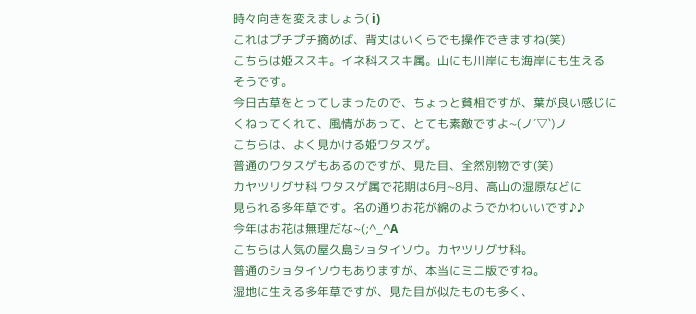時々向きを変えましょう( i)
これはプチプチ摘めば、背丈はいくらでも操作できますね(笑)
こちらは姫ススキ。イネ科ススキ属。山にも川岸にも海岸にも生える
そうです。
今日古草をとってしまったので、ちょっと貧相ですが、葉が良い感じに
くねってくれて、風情があって、とても素敵ですよ~(ノ´▽`)ノ
こちらは、よく見かける姫ワタスゲ。
普通のワタスゲもあるのですが、見た目、全然別物です(笑)
カヤツリグサ科 ワタスゲ属で花期は6月~8月、高山の湿原などに
見られる多年草です。名の通りお花が綿のようでかわいいです♪♪
今年はお花は無理だな~(;^_^A
こちらは人気の屋久島ショタイソウ。カヤツリグサ科。
普通のショタイソウもありますが、本当にミニ版ですね。
湿地に生える多年草ですが、見た目が似たものも多く、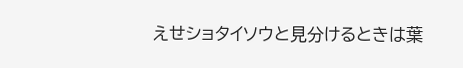えせショタイソウと見分けるときは葉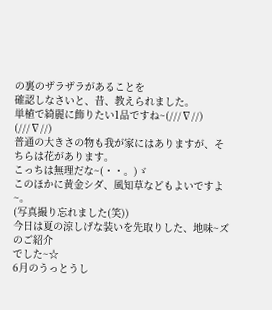の裏のザラザラがあることを
確認しなさいと、昔、教えられました。
単植で綺麗に飾りたい1品ですね~(///∇//) (///∇//)
普通の大きさの物も我が家にはありますが、そちらは花があります。
こっちは無理だな~(・・。)ゞ
このほかに黄金シダ、風知草などもよいですよ~。
(写真撮り忘れました(笑))
今日は夏の涼しげな装いを先取りした、地味~ズのご紹介
でした~☆
6月のうっとうし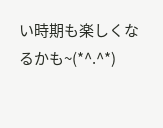い時期も楽しくなるかも~(*^.^*)